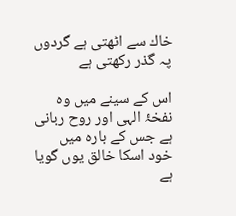خاك سے اٹھتی ہے گردوں پہ گذر ركھتی ہے

اس كے سینے میں وہ نفخۂ الہی اور روح ربانی ہے جس كے بارہ میں خود اسكا خالق یوں گویا ہے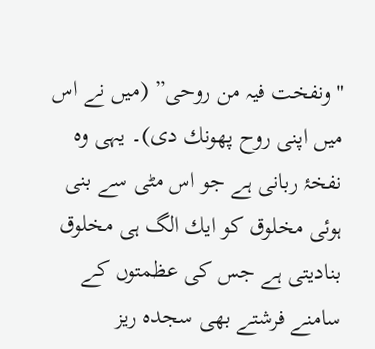"ونفخت فیہ من روحی” (میں نے اس میں اپنی روح پھونك دی)۔ یہی وہ نفخۂ ربانی ہے جو اس مٹی سے بنی ہوئی مخلوق كو ایك الگ ہی مخلوق بنادیتی ہے جس كی عظمتوں كے سامنے فرشتے بھی سجدہ ریز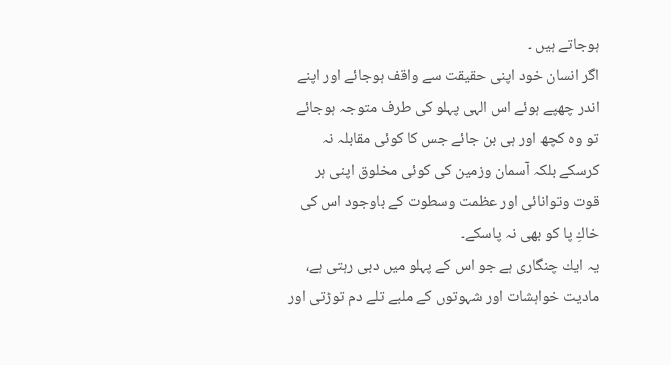ہوجاتے ہیں ۔
اگر انسان خود اپنی حقیقت سے واقف ہوجائے اور اپنے اندر چھپے ہوئے اس الہی پہلو كی طرف متوجہ ہوجائے تو وہ كچھ اور ہی بن جائے جس كا كوئی مقابلہ نہ كرسكے بلكہ آسمان وزمین كی كوئی مخلوق اپنی ہر قوت وتوانائی اور عظمت وسطوت كے باوجود اس كی خاكِ پا كو بھی نہ پاسكے۔
یہ ایك چنگاری ہے جو اس كے پہلو میں دبی رہتی ہے، مادیت خواہشات اور شہوتوں كے ملبے تلے دم توڑتی اور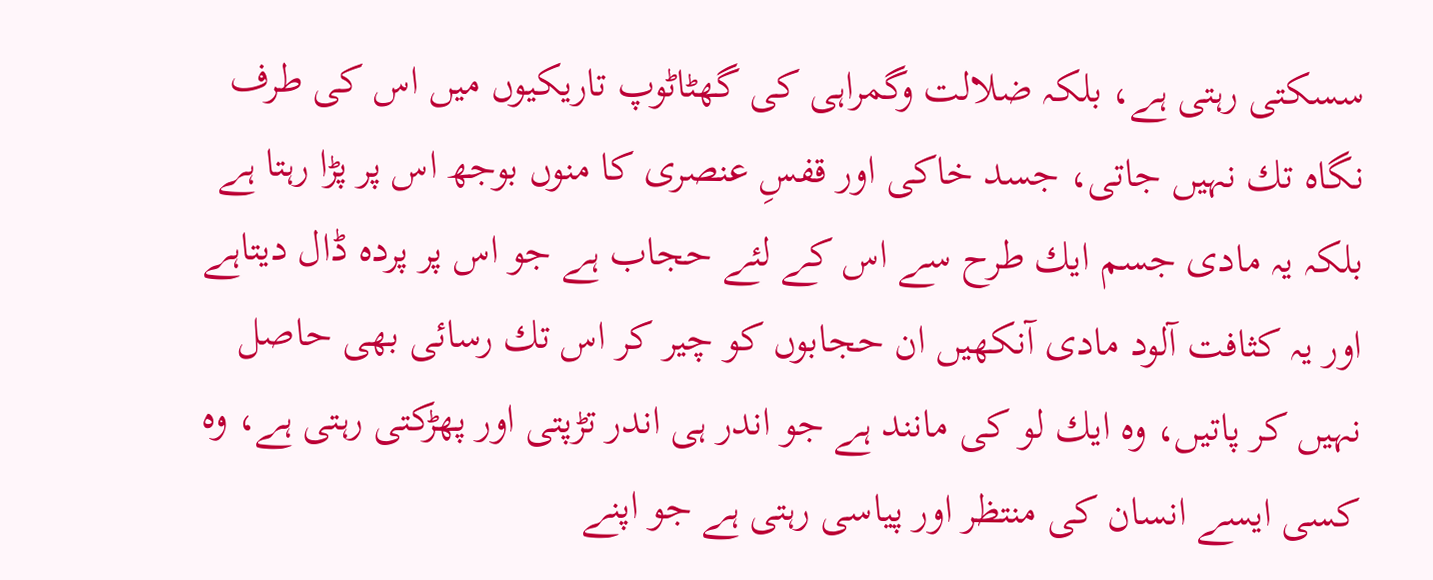سسكتی رہتی ہے، بلكہ ضلالت وگمراہی كی گھٹاٹوپ تاریكیوں میں اس كی طرف نگاہ تك نہیں جاتی، جسد خاكی اور قفسِ عنصری كا منوں بوجھ اس پر پڑا رہتا ہے بلكہ یہ مادی جسم ایك طرح سے اس كے لئے حجاب ہے جو اس پر پردہ ڈال دیتاہے اور یہ كثافت آلود مادی آنكھیں ان حجابوں كو چیر كر اس تك رسائی بھی حاصل نہیں كر پاتیں، وہ ایك لو كی مانند ہے جو اندر ہی اندر تڑپتی اور پھڑكتی رہتی ہے، وہ كسی ایسے انسان كی منتظر اور پیاسی رہتی ہے جو اپنے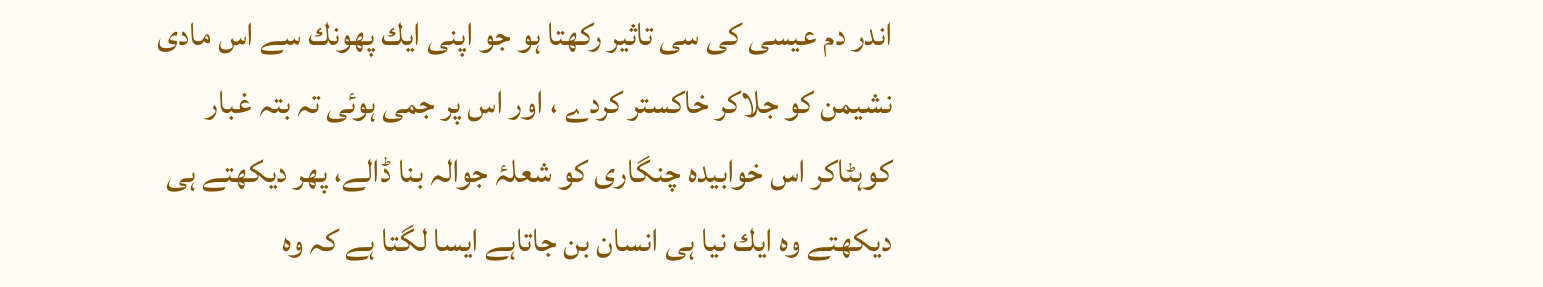اندر دم عیسی كی سی تاثیر ركھتا ہو جو اپنی ایك پھونك سے اس مادی نشیمن كو جلاكر خاكستر كردے ، اور اس پر جمی ہوئی تہ بتہ غبار كوہٹاكر اس خوابیدہ چنگاری كو شعلۂ جوالہ بنا ڈالے، پھر دیكھتے ہی دیكھتے وہ ایك نیا ہی انسان بن جاتاہے ایسا لگتا ہے كہ وہ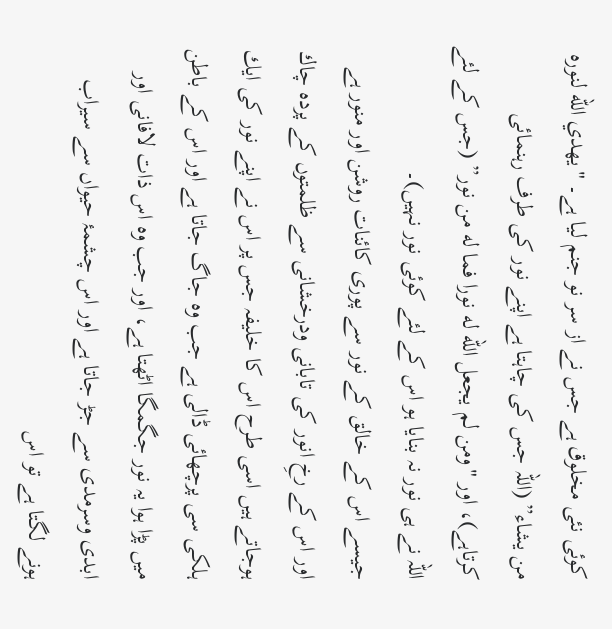كوئی نئی مخلوق ہے جس نے از سر نو جنم لیا ہے۔ "يهدي الله لنوره من يشاء” (اللہ جس كی چاہتا ہے اپنے نور كی طرف رہنمائی كرتاہے)، اور "ومن لم يجعل الله له نورا فما له من نور” (جس كے لئے اللہ نے ہی نور نہ بنایا ہو اس كے لئے كوئی نور نہیں)۔
جیسے اس كے خالق كے نور سے پوری كائنات روشن اور منور ہے اور اس كے رخِ انور كی تابانی ودرخشانی سے ظلمتوں كے پردہ چاك ہوجاتے ہیں اسی طرح اس كا خلیفہ جس پر اس نے اپنے نور كی ایك ہلكی سی پرچھائی ڈالی ہے جب وہ جاگ جاتا ہے اور اس كے باطن میں پڑا ہوا یہ نور جگمگا اٹھتا ہے، اور جب وہ اس ذات لافانی اور ابدی وسرمدی سے جڑ جاتا ہے اور اس چشمۂ حیواں سے سیراب ہونے لگتا ہے تو اس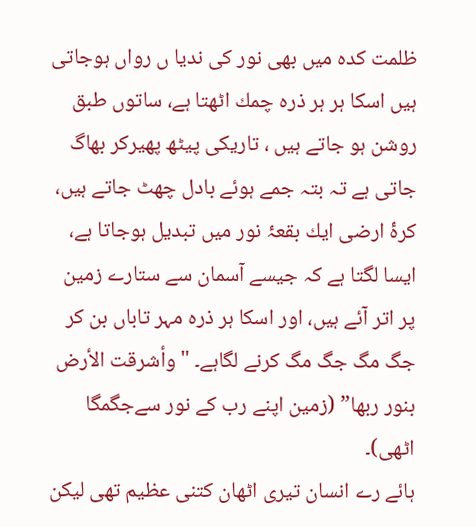ظلمت كدہ میں بھی نور كی ندیا ں رواں ہوجاتی ہیں اسكا ہر ہر ذرہ چمك اٹھتا ہے، ساتوں طبق روشن ہو جاتے ہیں ، تاریكی پیٹھ پھیركر بھاگ جاتی ہے تہ بتہ جمے ہوئے بادل چھٹ جاتے ہیں، كرۂ ارضی ایك بقعۂ نور میں تبدیل ہوجاتا ہے، ایسا لگتا ہے كہ جیسے آسمان سے ستارے زمین پر اتر آئے ہیں، اور اسكا ہر ذرہ مہر تاباں بن كر جگ مگ جگ مگ كرنے لگاہے۔ "وأشرقت الأرض بنور ربها” (زمین اپنے رب كے نور سےجگمگا اٹھی)۔
ہائے رے انسان تیری اٹھان كتنی عظیم تھی لیكن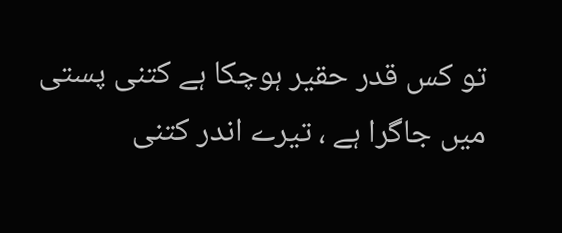تو كس قدر حقیر ہوچكا ہے كتنی پستی میں جاگرا ہے ، تیرے اندر كتنی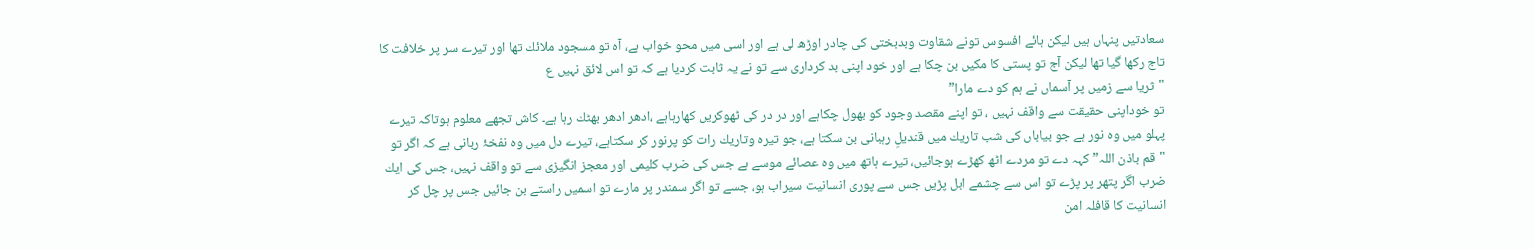سعادتیں پنہاں ہیں لیكن ہائے افسوس تونے شقاوت وبدبختی كی چادر اوڑھ لی ہے اور اسی میں محو خواب ہے، آہ تو مسجود ملائك تھا اور تیرے سر پر خلافت كا تاج ركھا گیا تھا لیكن آج تو پستی كا مكیں بن چكا ہے اور خود اپنی بد كرداری سے تو نے یہ ثابت كردیا ہے كہ تو اس لائق نہیں ع
"ثریا سے زمیں پر آسماں نے ہم كو دے مارا”
تو خوداپنی حقیقت سے واقف نہیں ، تو اپنے مقصد وجود كو بھول چكاہے اور در در كی ٹھوكریں كھارہاہے ،ادھر ادھر بھٹك رہا ہے۔ كاش تجھے معلوم ہوتاكہ تیرے پہلو میں وہ نور ہے جو بیاباں كی شب تاریك میں قندیلِ رہبانی بن سكتا ہے، جو تیرہ وتاریك رات كو پرنور كر سكتاہے، تیرے دل میں وہ نفخۂ ربانی ہے كہ اگر تو "قم باذن اللہ” كہہ دے تو مردے اٹھ كھڑے ہوجائیں، تیرے ہاتھ میں وہ عصائے موسے ہے جس كی ضرب كلیمی اور معجز انگیزی سے تو واقف نہیں، جس كی ایك ضرب اگر پتھر پر پڑے تو اس سے چشمے ابل پڑیں جس سے پوری انسانیت سیراب ہو، جسے تو اگر سمندر پر مارے تو اسمیں راستے بن جائیں جس پر چل كر انسانیت كا قافلہ امن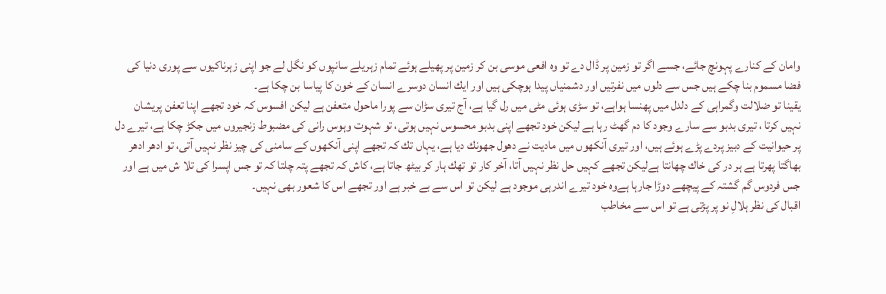وامان كے كنارے پہونچ جائے، جسے اگر تو زمین پر ڈال دے تو وہ افعی موسی بن كر زمین پر پھیلے ہوئے تمام زہریلے سانپوں كو نگل لے جو اپنی زہرناكیوں سے پوری دنیا كی فضا مسموم بنا چكے ہیں جس سے دلوں میں نفرتیں اور دشمنیاں پیدا ہوچكی ہیں اور ایك انسان دوسرے انسان كے خون كا پیاسا بن چكا ہے۔
یقینا تو ضلالت وگمراہی كے دلدل میں پھنسا ہواہے، تو سڑی ہوئی مٹی میں رل گیا ہے، آج تیری سڑان سے پورا ماحول متعفن ہے لیكن افسوس كہ خود تجھے اپنا تعفن پریشان نہیں كرتا ، تیری بدبو سے سارے وجود كا دم گھٹ رہا ہے لیكن خود تجھے اپنی بدبو محسوس نہیں ہوتی، تو شہوت وہوس رانی كی مضبوط زنجیروں میں جكڑ چكا ہے، تیرے دل پر حیوانیت كے دبیز پردے پڑے ہوئے ہیں، اور تیری آنكھوں میں مادیت نے دھول جھونك دیا ہے، یہاں تك كہ تجھے اپنی آنكھوں كے سامنی كی چیز نظر نہیں آتی، تو ادھر ادھر بھاگتا پھرتا ہے ہر در كی خاك چھانتا ہےلیكن تجھے كہیں حل نظر نہیں آتا، آخر كار تو تھك ہار كر بیٹھ جاتا ہے، كاش كہ تجھے پتہ چلتا كہ تو جس اپسرا كی تلا ش میں ہے اور جس فردوس گم گشتہ كے پیچھے دوڑا جارہا ہےوہ خود تیرے اندرہی موجود ہے لیكن تو اس سے بے خبر ہے اور تجھے اس كا شعور بھی نہیں۔
اقبال كی نظر ہلالِ نو پر پڑتی ہے تو اس سے مخاطب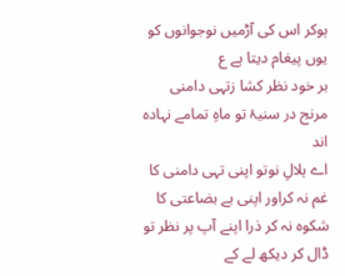ہوكر اس كی آڑمیں نوجوانوں كو یوں پیغام دیتا ہے ع
بر خود نظر كشا زتہی دامنی مرنج در سنیۂ تو ماہِ تمامے نہادہ اند
اے ہلالِ نوتو اپنی تہی دامنی كا غم نہ كراور اپنی بے بضاعتی كا شكوہ نہ كر ذرا اپنے آپ پر نظر تو ڈال كر دیكھ لے كے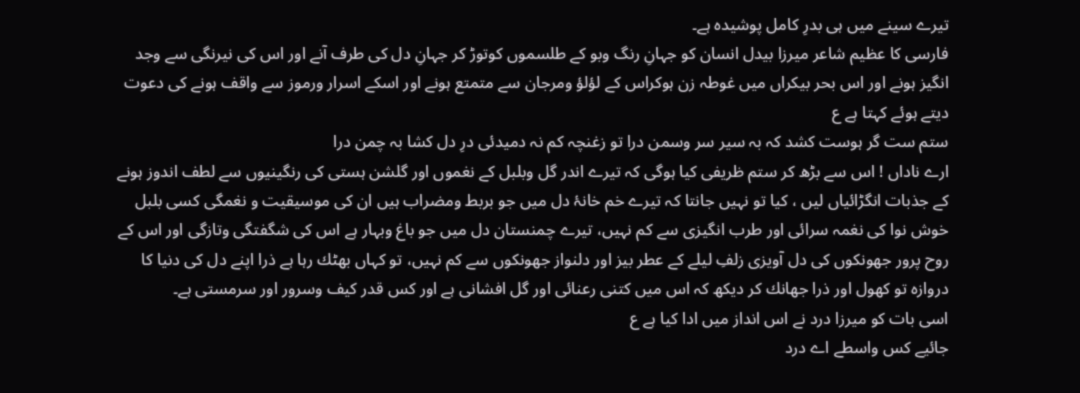تیرے سینے میں ہی بدرِ كامل پوشیدہ ہے۔
فارسی كا عظیم شاعر میرزا بیدل انسان كو جہانِ رنگ وبو كے طلسموں كوتوڑ كر جہانِ دل كی طرف آنے اور اس كی نیرنگی سے وجد انگیز ہونے اور اس بحر بیكراں میں غوطہ زن ہوكراس كے لؤلؤ ومرجان سے متمتع ہونے اور اسكے اسرار ورموز سے واقف ہونے كی دعوت دیتے ہوئے كہتا ہے ع
ستم ست گر ہوست كشد كہ بہ سیر سر وسمن درا تو زغنچہ كم نہ دمیدئی درِ دل كشا بہ چمن درا
ارے ناداں ! اس سے بڑھ كر ستم ظریفی كیا ہوگی كہ تیرے اندر گل وبلبل كے نغموں اور گلشن ہستی كی رنگینیوں سے لطف اندوز ہونے كے جذبات انگڑائیاں لیں ، كیا تو نہیں جانتا كہ تیرے خم خانۂ دل میں جو بربط ومضراب ہیں ان كی موسیقیت و نغمگی كسی بلبل خوش نوا كی نغمہ سرائی اور طرب انگیزی سے كم نہیں، تیرے چمنستان دل میں جو باغ وبہار ہے اس كی شگفتگی وتازگی اور اس كے روح پرور جھونكوں كی دل آویزی زلفِ لیلے كے عطر بیز اور دلنواز جھونكوں سے كم نہیں، تو كہاں بھٹك رہا ہے ذرا اپنے دل كی دنیا كا دروازہ تو كھول اور ذرا جھانك كر دیكھ كہ اس میں كتنی رعنائی اور گل افشانی ہے اور كس قدر كیف وسرور اور سرمستی ہے۔
اسی بات كو میرزا درد نے اس انداز میں ادا كیا ہے ع
جائیے كس واسطے اے درد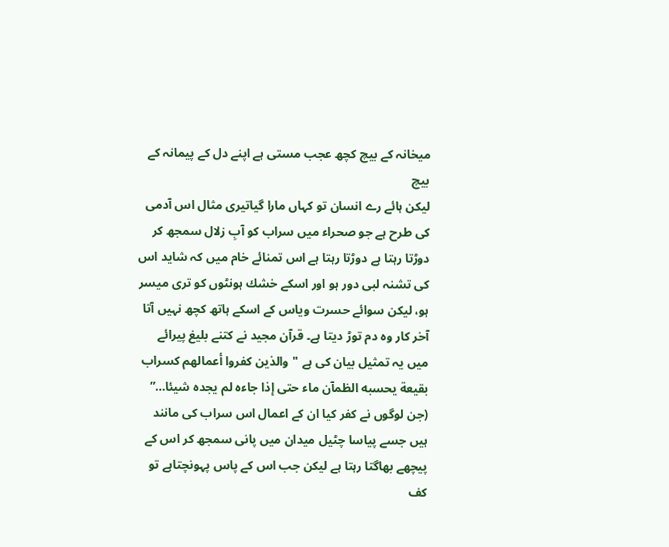میخانہ كے بیچ كچھ عجب مستی ہے اپنے دل كے پیمانہ كے بیچ
لیكن ہائے رے انسان تو كہاں مارا گیاتیری مثال اس آدمی كی طرح ہے جو صحراء میں سراب كو آبِ زلال سمجھ كر دوڑتا رہتا ہے دوڑتا رہتا ہے اس تمنائے خام میں كہ شاید اس كی تشنہ لبی دور ہو اور اسكے خشك ہونٹوں كو تری میسر ہو، لیكن سوائے حسرت ویاس كے اسكے ہاتھ كچھ نہیں آتا آخر كار وہ دم توڑ دیتا ہے۔ قرآن مجید نے كتنے بلیغ پیرائے میں یہ تمثیل بیان كی ہے "والذین كفروا أعمالهم كسراب بقيعة يحسبه الظمآن ماء حتى إذا جاءه لم يجده شيئا…” (جن لوگوں نے كفر كیا ان كے اعمال اس سراب كی مانند ہیں جسے پیاسا چٹیل میدان میں پانی سمجھ كر اس كے پیچھے بھاگتا رہتا ہے لیكن جب اس كے پاس پہونچتاہے تو كف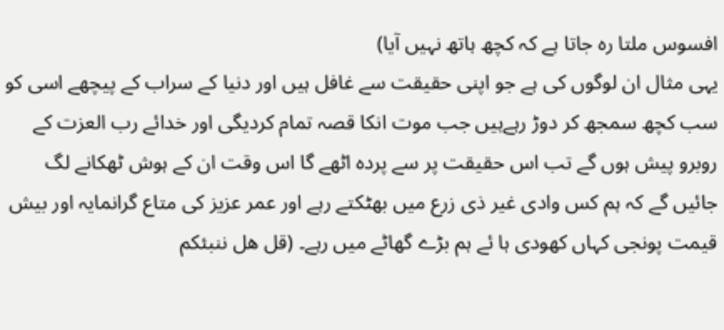افسوس ملتا رہ جاتا ہے كہ كچھ ہاتھ نہیں آیا)
یہی مثال ان لوگوں كی ہے جو اپنی حقیقت سے غافل ہیں اور دنیا كے سراب كے پیچھے اسی كو سب كچھ سمجھ كر دوڑ رہےہیں جب موت انكا قصہ تمام كردیگی اور خدائے رب العزت كے روبرو پیش ہوں گے تب اس حقیقت پر سے پردہ اٹھے گا اس وقت ان كے ہوش ٹھكانے لگ جائیں گے كہ ہم كس وادی غیر ذی زرع میں بھٹكتے رہے اور عمر عزیز كی متاع گرانمایہ اور بیش قیمت پونجی كہاں كھودی ہا ئے ہم بڑے گھاٹے میں رہے۔ (قل هل ننبئكم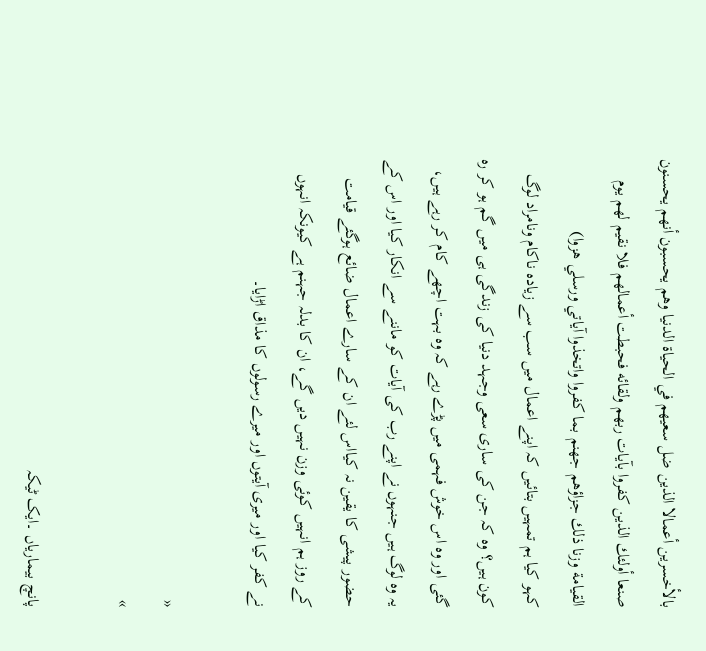بالأخسرين أعمالا الذين ضل سعيهم في الحياة الدنيا وهم يحسبون أنهم يحسنون صنعا أولئك الذين كفروا بآيات ربهم ولقائه فحبطت أعمالهم فلا نقيم لهم يوم القيامة وزنا ذلك جزاؤهم جهنم بما كفروا واتخذوا آياتي ورسلي هزوا)
كہو كیا ہم تمہیں بتائیں كہ اپنے اعمال میں سب سے زیادہ ناكام ونامراد لوگ كون ہیں؟ وہ كہ جن كی ساری سعی وجہد دنیا كی زندگی ہی میں گم ہو كر رہ گئی اور وہ اس خوش فہمی میں پڑے رہے كہ وہ بہت اچھے كام كر رہے ہیں، یہ وہ لوگ ہیں جنہوں نے اپنے رب كی آیات كو ماننے سے انكار كیا اور اس كے حضور پیشی كا یقین نہ كیااس لئے ان كے سارے اعمال ضائع ہوگئے قیامت كے روز ہم انہیں كوئی وزن نہیں دیں گے، ان كا بدلہ جہنم ہے كیونكہ انہوں نے كفر كیا اور میری آیتوں اور میرے رسولوں كا مذاق اڑایا۔

«
»

پانچ بیماریاں ۔ایک ٹیکہ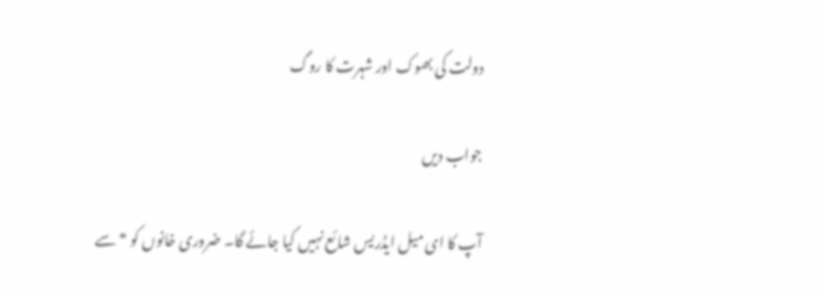دولت کی بھوک اور شہرت کا روگ

جواب دیں

آپ کا ای میل ایڈریس شائع نہیں کیا جائے گا۔ ضروری خانوں کو * سے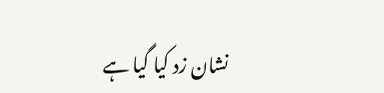نشان زد کیا گیا ہے